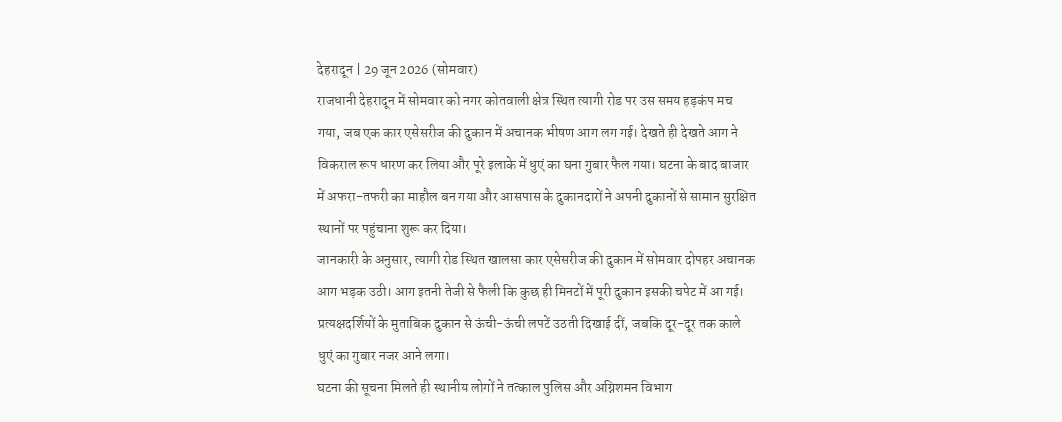देहरादून | 29 जून 2026 (सोमवार)
राजधानी देहरादून में सोमवार को नगर कोतवाली क्षेत्र स्थित त्यागी रोड पर उस समय हड़कंप मच गया, जब एक कार एसेसरीज की दुकान में अचानक भीषण आग लग गई। देखते ही देखते आग ने विकराल रूप धारण कर लिया और पूरे इलाके में धुएं का घना गुबार फैल गया। घटना के बाद बाजार में अफरा-तफरी का माहौल बन गया और आसपास के दुकानदारों ने अपनी दुकानों से सामान सुरक्षित स्थानों पर पहुंचाना शुरू कर दिया।
जानकारी के अनुसार, त्यागी रोड स्थित खालसा कार एसेसरीज की दुकान में सोमवार दोपहर अचानक आग भड़क उठी। आग इतनी तेजी से फैली कि कुछ ही मिनटों में पूरी दुकान इसकी चपेट में आ गई। प्रत्यक्षदर्शियों के मुताबिक दुकान से ऊंची-ऊंची लपटें उठती दिखाई दीं, जबकि दूर-दूर तक काले धुएं का गुबार नजर आने लगा।
घटना की सूचना मिलते ही स्थानीय लोगों ने तत्काल पुलिस और अग्निशमन विभाग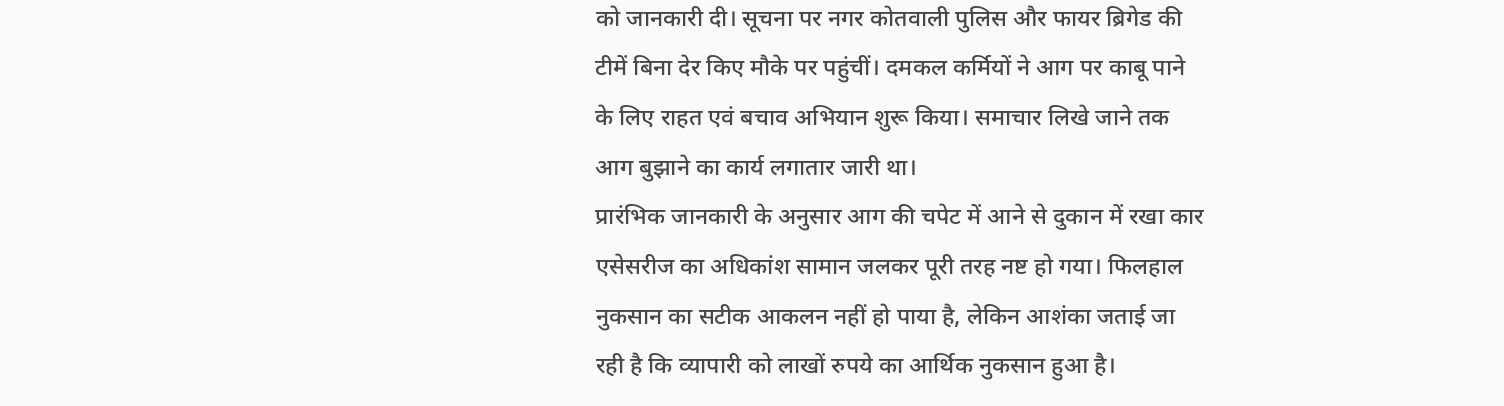को जानकारी दी। सूचना पर नगर कोतवाली पुलिस और फायर ब्रिगेड की टीमें बिना देर किए मौके पर पहुंचीं। दमकल कर्मियों ने आग पर काबू पाने के लिए राहत एवं बचाव अभियान शुरू किया। समाचार लिखे जाने तक आग बुझाने का कार्य लगातार जारी था।
प्रारंभिक जानकारी के अनुसार आग की चपेट में आने से दुकान में रखा कार एसेसरीज का अधिकांश सामान जलकर पूरी तरह नष्ट हो गया। फिलहाल नुकसान का सटीक आकलन नहीं हो पाया है, लेकिन आशंका जताई जा रही है कि व्यापारी को लाखों रुपये का आर्थिक नुकसान हुआ है।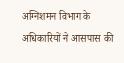अग्निशमन विभाग के अधिकारियों ने आसपास की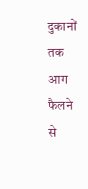दुकानों तक आग फैलने से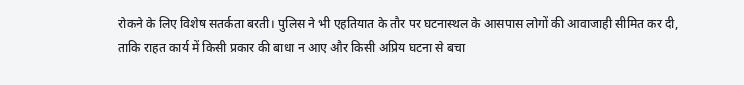रोकने के लिए विशेष सतर्कता बरती। पुलिस ने भी एहतियात के तौर पर घटनास्थल के आसपास लोगों की आवाजाही सीमित कर दी, ताकि राहत कार्य में किसी प्रकार की बाधा न आए और किसी अप्रिय घटना से बचा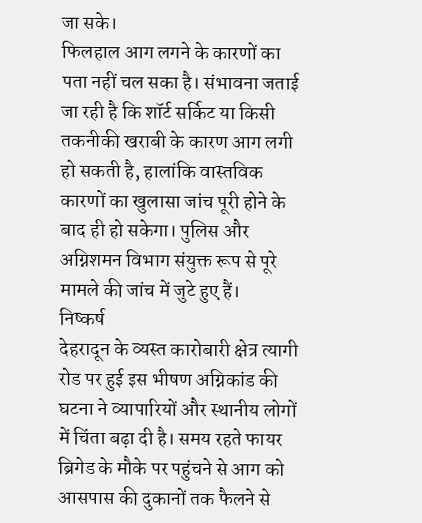जा सके।
फिलहाल आग लगने के कारणों का पता नहीं चल सका है। संभावना जताई जा रही है कि शॉर्ट सर्किट या किसी तकनीकी खराबी के कारण आग लगी हो सकती है, हालांकि वास्तविक कारणों का खुलासा जांच पूरी होने के बाद ही हो सकेगा। पुलिस और अग्निशमन विभाग संयुक्त रूप से पूरे मामले की जांच में जुटे हुए हैं।
निष्कर्ष
देहरादून के व्यस्त कारोबारी क्षेत्र त्यागी रोड पर हुई इस भीषण अग्निकांड की घटना ने व्यापारियों और स्थानीय लोगों में चिंता बढ़ा दी है। समय रहते फायर ब्रिगेड के मौके पर पहुंचने से आग को आसपास की दुकानों तक फैलने से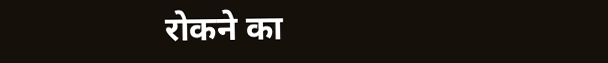रोकने का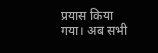प्रयास किया गया। अब सभी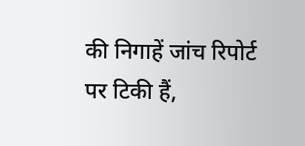की निगाहें जांच रिपोर्ट पर टिकी हैं,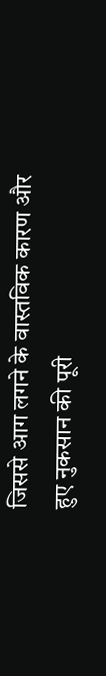जिससे आग लगने के वास्तविक कारण और हुए नुकसान की पूरी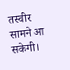तस्वीर सामने आ सकेगी।